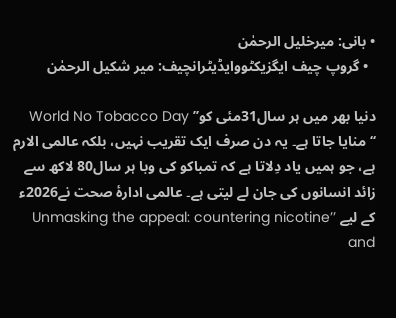• بانی: میرخلیل الرحمٰن
  • گروپ چیف ایگزیکٹووایڈیٹرانچیف: میر شکیل الرحمٰن

دنیا بھر میں ہر سال31مئی کو’’ World No Tobacco Day ‘‘منایا جاتا ہے۔ یہ دن صرف ایک تقریب نہیں، بلکہ عالمی الارم ہے، جو ہمیں یاد دِلاتا ہے کہ تمباکو کی وبا ہر سال80 لاکھ سے زائد انسانوں کی جان لے لیتی ہے۔ عالمی ادارۂ صحت نے2026ء کے لیے ’’Unmasking the appeal: countering nicotine and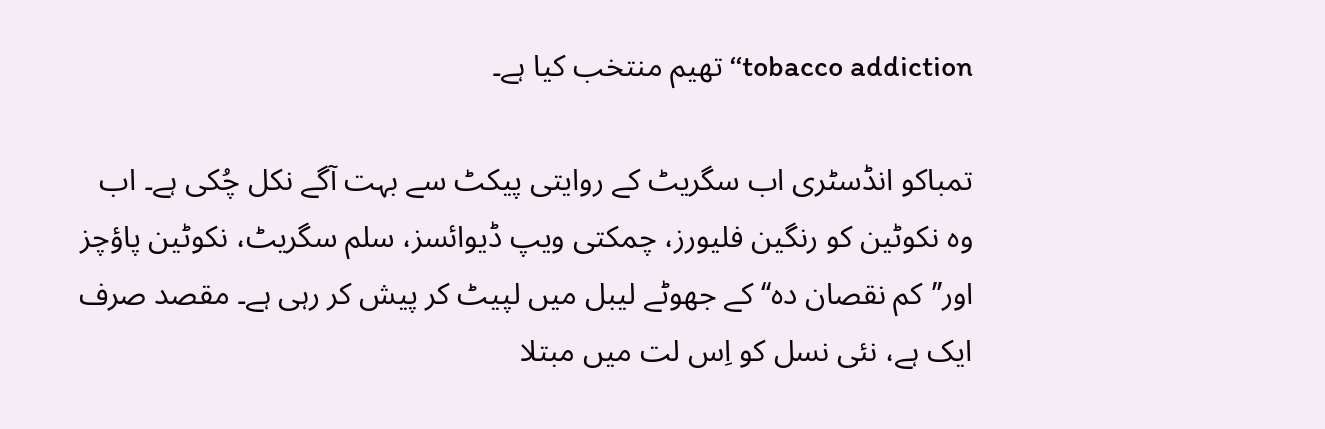tobacco addiction‘‘ تھیم منتخب کیا ہے۔

تمباکو انڈسٹری اب سگریٹ کے روایتی پیکٹ سے بہت آگے نکل چُکی ہے۔ اب وہ نکوٹین کو رنگین فلیورز، چمکتی ویپ ڈیوائسز، سلم سگریٹ، نکوٹین پاؤچز اور’’کم نقصان دہ‘‘ کے جھوٹے لیبل میں لپیٹ کر پیش کر رہی ہے۔ مقصد صرف ایک ہے، نئی نسل کو اِس لت میں مبتلا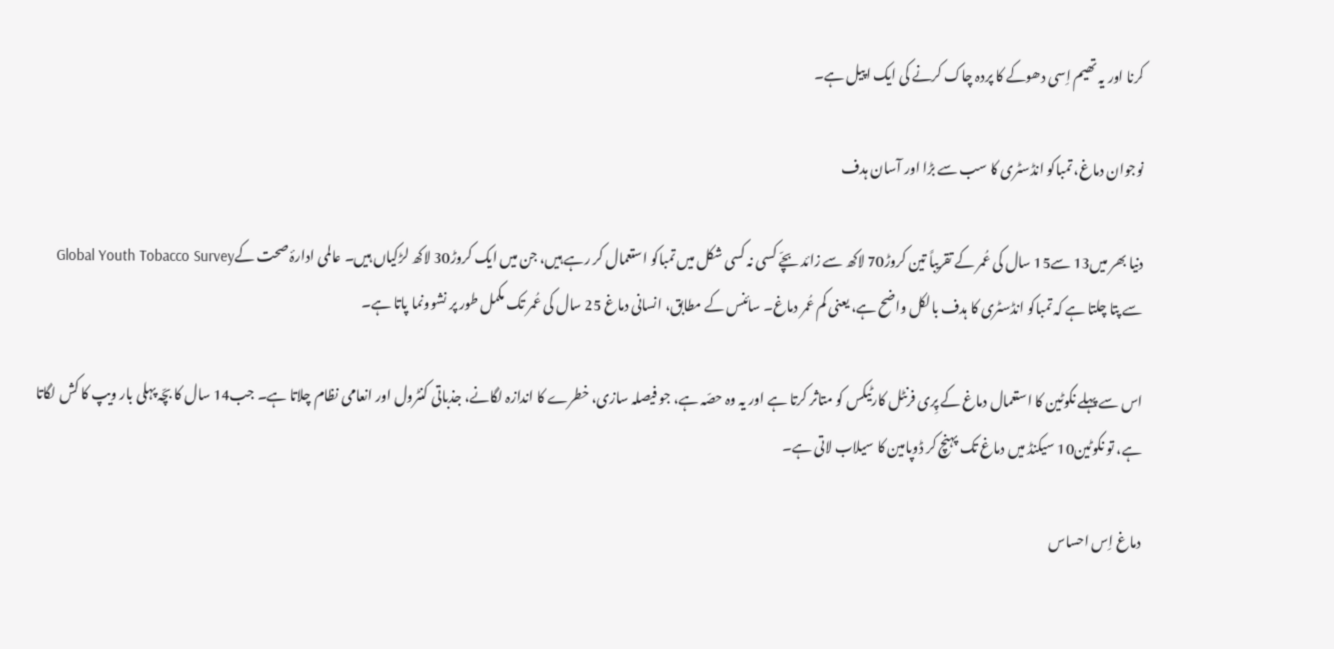کرنا اور یہ تھیم اِسی دھوکے کا پردہ چاک کرنے کی ایک اپیل ہے۔

نوجوان دماغ، تمباکو انڈسٹری کا سب سے بڑا اور آسان ہدف

دنیا بھر میں13 سے15 سال کی عُمر کے تقریباً تین کروڑ70 لاکھ سے زائد بچّے کسی نہ کسی شکل میں تمباکو استعمال کر رہے ہیں، جن میں ایک کروڑ30 لاکھ لڑکیاں ہیں۔ عالمی ادارۂ صحت کےGlobal Youth Tobacco Survey سے پتا چلتا ہے کہ تمباکو انڈسٹری کا ہدف بالکل واضح ہے، یعنی کم عُمر دماغ۔ سائنس کے مطابق، انسانی دماغ 25 سال کی عُمر تک مکمل طور پر نشوونما پاتا ہے۔

اس سے پہلے نکوٹین کا استعمال دماغ کے پِری فرنٹل کارٹیکس کو متاثر کرتا ہے اور یہ وہ حصّہ ہے، جو فیصلہ سازی، خطرے کا اندازہ لگانے، جذباتی کنٹرول اور انعامی نظام چلاتا ہے۔ جب14 سال کا بچّہ پہلی بار ویپ کا کش لگاتا ہے، تو نکوٹین10 سیکنڈ میں دماغ تک پہنچ کر ڈوپامین کا سیلاب لاتی ہے۔

دماغ اِس احساس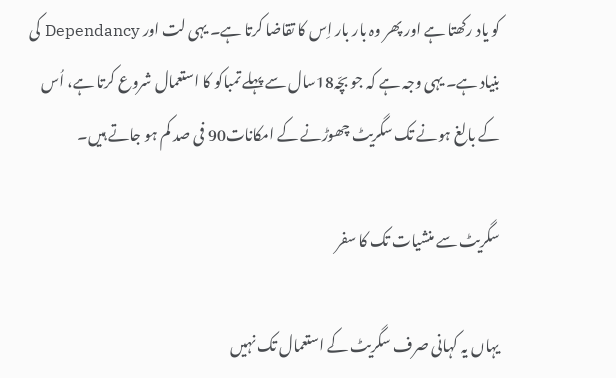کو یاد رکھتا ہے اور پھر وہ بار بار اِس کا تقاضا کرتا ہے۔ یہی لت اور Dependancy کی بنیاد ہے۔ یہی وجہ ہے کہ جو بچّہ18سال سے پہلے تمباکو کا استعمال شروع کرتا ہے، اُس کے بالغ ہونے تک سگریٹ چھوڑنے کے امکانات90 فی صد کم ہو جاتے ہیں۔

سگریٹ سے منشیات تک کا سفر

یہاں یہ کہانی صرف سگریٹ کے استعمال تک نہیں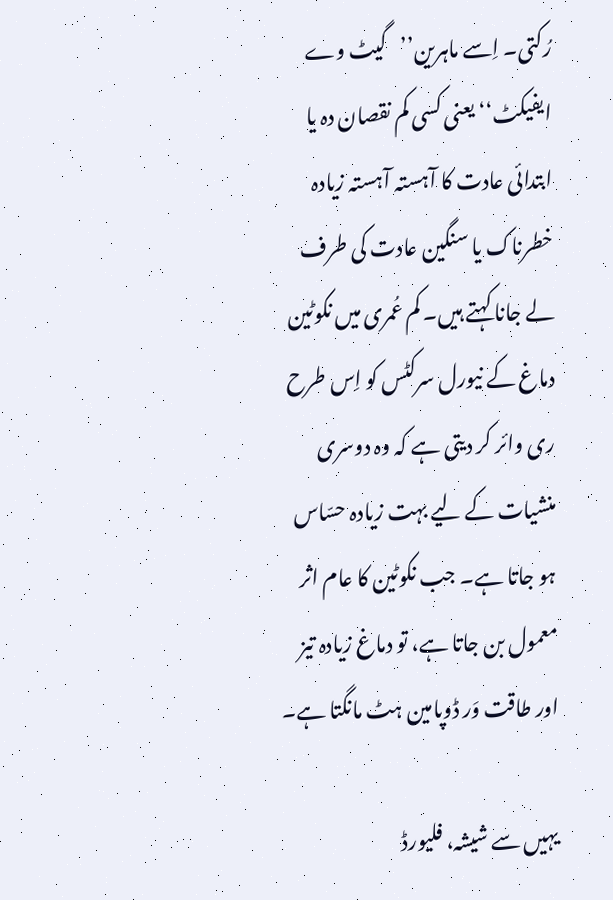رُکتی۔ اِسے ماہرین’’گیٹ وے ایفیکٹ‘‘ یعنی کسی کم نقصان دہ یا ابتدائی عادت کا آہستہ آہستہ زیادہ خطرناک یا سنگین عادت کی طرف لے جانا کہتے ہیں۔ کم عُمری میں نکوٹین دماغ کے نیورل سرکٹس کو اِس طرح ری وائر کر دیتی ہے کہ وہ دوسری منشیات کے لیے بہت زیادہ حسّاس ہو جاتا ہے۔ جب نکوٹین کا عام اثر معمول بن جاتا ہے، تو دماغ زیادہ تیز اور طاقت وَر ڈوپامین ہٹ مانگتا ہے۔

یہیں سے شیشہ، فلیورڈ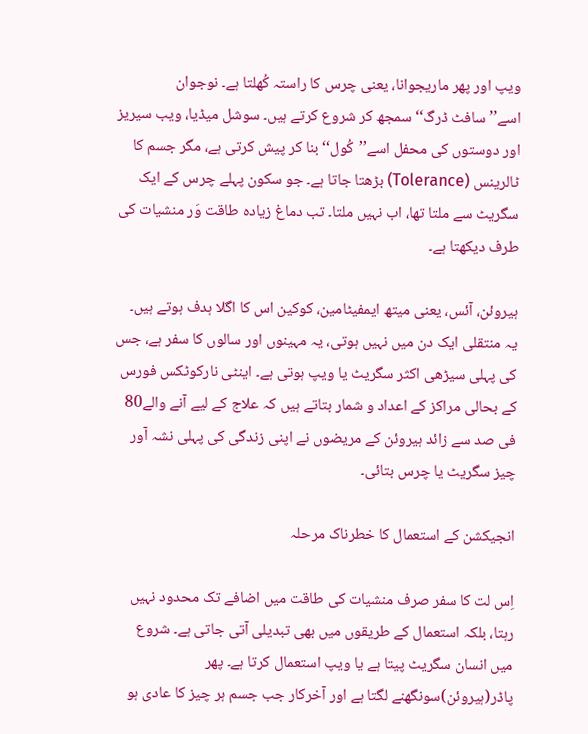ویپ اور پھر ماریجوانا، یعنی چرس کا راستہ کُھلتا ہے۔ نوجوان اسے’’سافٹ ڈرگ‘‘ سمجھ کر شروع کرتے ہیں۔ سوشل میڈیا، ویب سیریز اور دوستوں کی محفل اسے’’کُول‘‘ بنا کر پیش کرتی ہے، مگر جسم کا ٹالرینس (Tolerance) بڑھتا جاتا ہے۔ جو سکون پہلے چرس کے ایک سگریٹ سے ملتا تھا، اب نہیں ملتا۔ تب دماغ زیادہ طاقت وَر منشیات کی طرف دیکھتا ہے۔

ہیروئن، آئس، یعنی میتھ ایمفیٹامین، کوکین اس کا اگلا ہدف ہوتے ہیں۔ یہ منتقلی ایک دن میں نہیں ہوتی، یہ مہینوں اور سالوں کا سفر ہے، جس کی پہلی سیڑھی اکثر سگریٹ یا ویپ ہوتی ہے۔ اینٹی نارکوٹکس فورس کے بحالی مراکز کے اعداد و شمار بتاتے ہیں کہ علاج کے لیے آنے والے80 فی صد سے زائد ہیروئن کے مریضوں نے اپنی زندگی کی پہلی نشہ آور چیز سگریٹ یا چرس بتائی۔

انجیکشن کے استعمال کا خطرناک مرحلہ

اِس لت کا سفر صرف منشیات کی طاقت میں اضافے تک محدود نہیں رہتا، بلکہ استعمال کے طریقوں میں بھی تبدیلی آتی جاتی ہے۔ شروع میں انسان سگریٹ پیتا ہے یا ویپ استعمال کرتا ہے۔ پھر پاڈر(ہیروئن)سونگھنے لگتا ہے اور آخرکار جب جسم ہر چیز کا عادی ہو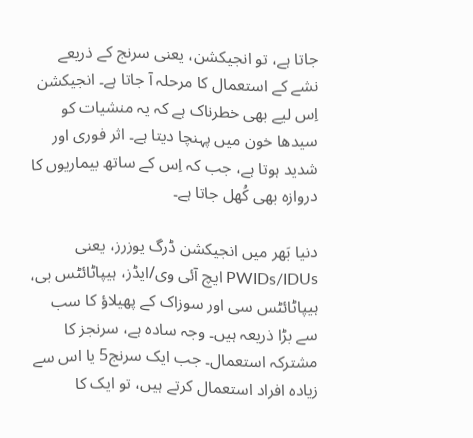جاتا ہے، تو انجیکشن، یعنی سرنج کے ذریعے نشے کے استعمال کا مرحلہ آ جاتا ہے۔ انجیکشن اِس لیے بھی خطرناک ہے کہ یہ منشیات کو سیدھا خون میں پہنچا دیتا ہے۔ اثر فوری اور شدید ہوتا ہے، جب کہ اِس کے ساتھ بیماریوں کا دروازہ بھی کُھل جاتا ہے۔

دنیا بَھر میں انجیکشن ڈرگ یوزرز، یعنی PWIDs/IDUs ایچ آئی وی/ایڈز، ہیپاٹائٹس بی، ہیپاٹائٹس سی اور سوزاک کے پھیلاؤ کا سب سے بڑا ذریعہ ہیں۔ وجہ سادہ ہے، سرنجز کا مشترکہ استعمال۔ جب ایک سرنج5 یا اس سے زیادہ افراد استعمال کرتے ہیں، تو ایک کا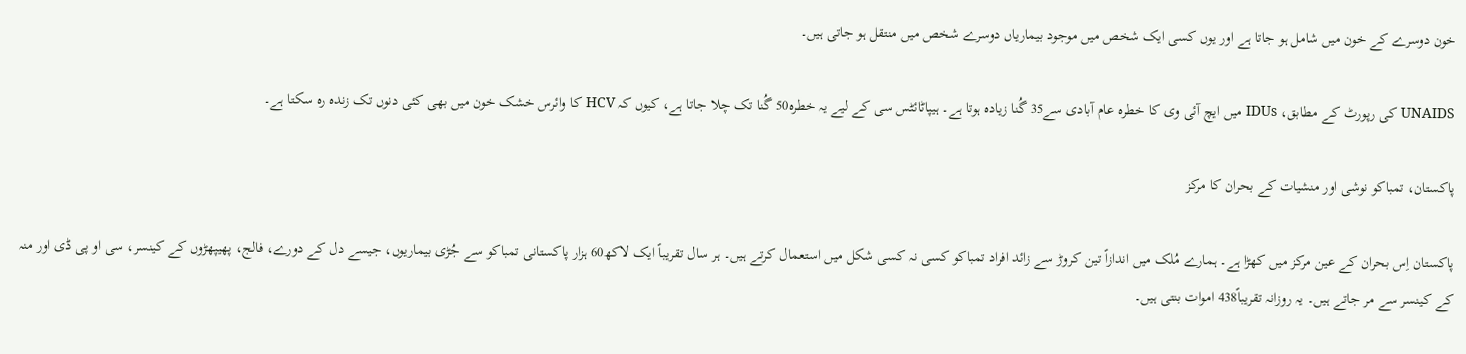خون دوسرے کے خون میں شامل ہو جاتا ہے اور یوں کسی ایک شخص میں موجود بیماریاں دوسرے شخص میں منتقل ہو جاتی ہیں۔

UNAIDS کی رپورٹ کے مطابق، IDUs میں ایچ آئی وی کا خطرہ عام آبادی سے35 گُنا زیادہ ہوتا ہے۔ ہیپاٹائٹس سی کے لیے یہ خطرہ50 گُنا تک چلا جاتا ہے، کیوں کہ HCV کا وائرس خشک خون میں بھی کئی دنوں تک زندہ رہ سکتا ہے۔

پاکستان، تمباکو نوشی اور منشیات کے بحران کا مرکز

پاکستان اِس بحران کے عین مرکز میں کھڑا ہے۔ ہمارے مُلک میں اندازاً تین کروڑ سے زائد افراد تمباکو کسی نہ کسی شکل میں استعمال کرتے ہیں۔ ہر سال تقریباً ایک لاکھ60 ہزار پاکستانی تمباکو سے جُڑی بیماریوں، جیسے دل کے دورے، فالج، پھیپھڑوں کے کینسر، سی او پی ڈی اور منہ کے کینسر سے مر جاتے ہیں۔ یہ روزانہ تقریباً438 اموات بنتی ہیں۔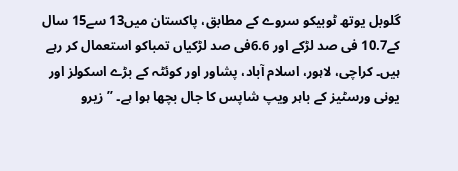گلوبل یوتھ ٹوبیکو سروے کے مطابق، پاکستان میں13 سے15 سال کے10.7 فی صد لڑکے اور 6.6فی صد لڑکیاں تمباکو استعمال کر رہے ہیں۔ کراچی، لاہور، اسلام آباد، پشاور اور کوئٹہ کے بڑے اسکولز اور یونی ورسٹیز کے باہر ویپ شاپس کا جال بچھا ہوا ہے۔ ’’زیرو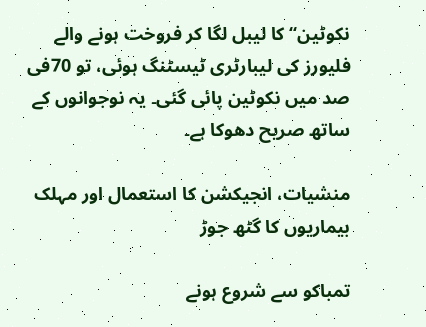نکوٹین‘‘ کا لیبل لگا کر فروخت ہونے والے فلیورز کی لیبارٹری ٹیسٹنگ ہوئی، تو 70فی صد میں نکوٹین پائی گئی۔ یہ نوجوانوں کے ساتھ صریح دھوکا ہے۔

منشیات، انجیکشن کا استعمال اور مہلک بیماریوں کا گٹھ جوڑ

تمباکو سے شروع ہونے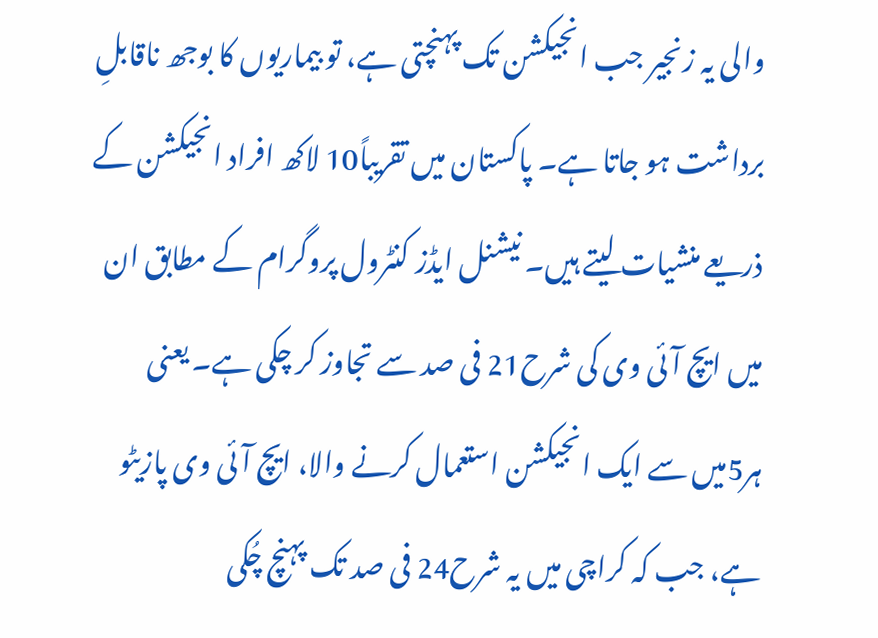والی یہ زنجیر جب انجیکشن تک پہنچتی ہے، تو بیماریوں کا بوجھ ناقابلِ برداشت ہو جاتا ہے۔ پاکستان میں تقریباً10 لاکھ افراد انجیکشن کے ذریعے منشیات لیتے ہیں۔ نیشنل ایڈز کنٹرول پروگرام کے مطابق ان میں ایچ آئی وی کی شرح21 فی صد سے تجاوز کر چکی ہے۔ یعنی ہر5میں سے ایک انجیکشن استعمال کرنے والا، ایچ آئی وی پازیٹو ہے، جب کہ کراچی میں یہ شرح24 فی صد تک پہنچ چُکی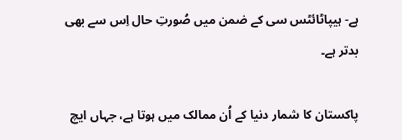ہے- ہیپاٹائٹس سی کے ضمن میں صُورتِ حال اِس سے بھی بدتر ہے۔

پاکستان کا شمار دنیا کے اُن ممالک میں ہوتا ہے، جہاں ایچ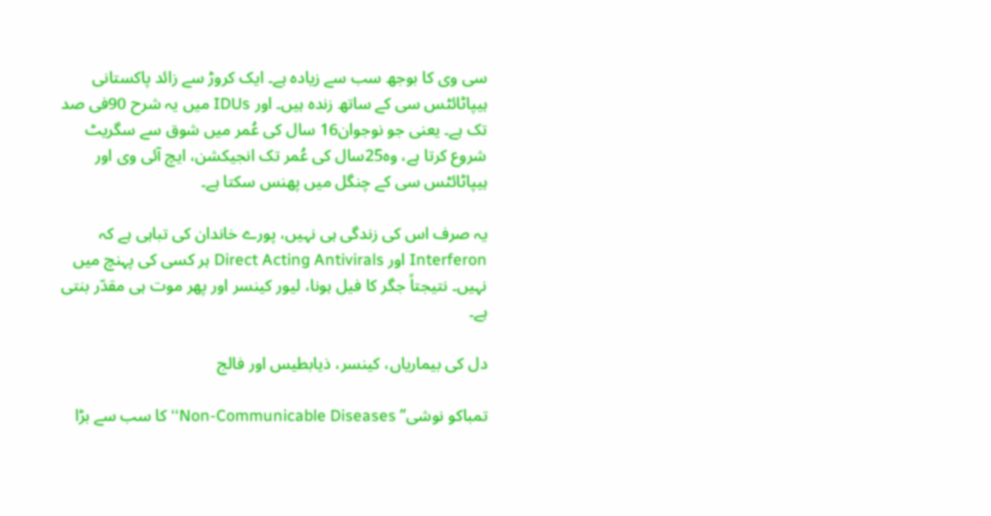سی وی کا بوجھ سب سے زیادہ ہے۔ ایک کروڑ سے زائد پاکستانی ہیپاٹائٹس سی کے ساتھ زندہ ہیں۔ اور IDUs میں یہ شرح 90فی صد تک ہے۔ یعنی جو نوجوان16 سال کی عُمر میں شوق سے سگریٹ شروع کرتا ہے، وہ25سال کی عُمر تک انجیکشن، ایچ آئی وی اور ہیپاٹائٹس سی کے چنگل میں پھنس سکتا ہے۔

یہ صرف اس کی زندگی ہی نہیں، پورے خاندان کی تباہی ہے کہ Interferon اور Direct Acting Antivirals ہر کسی کی پہنچ میں نہیں۔ نتیجتاً جگر کا فیل ہونا، لیور کینسر اور پھر موت ہی مقدّر بنتی ہے۔

دل کی بیماریاں، کینسر، ذیابطیس اور فالج

تمباکو نوشی’’ Non-Communicable Diseases‘‘ کا سب سے بڑا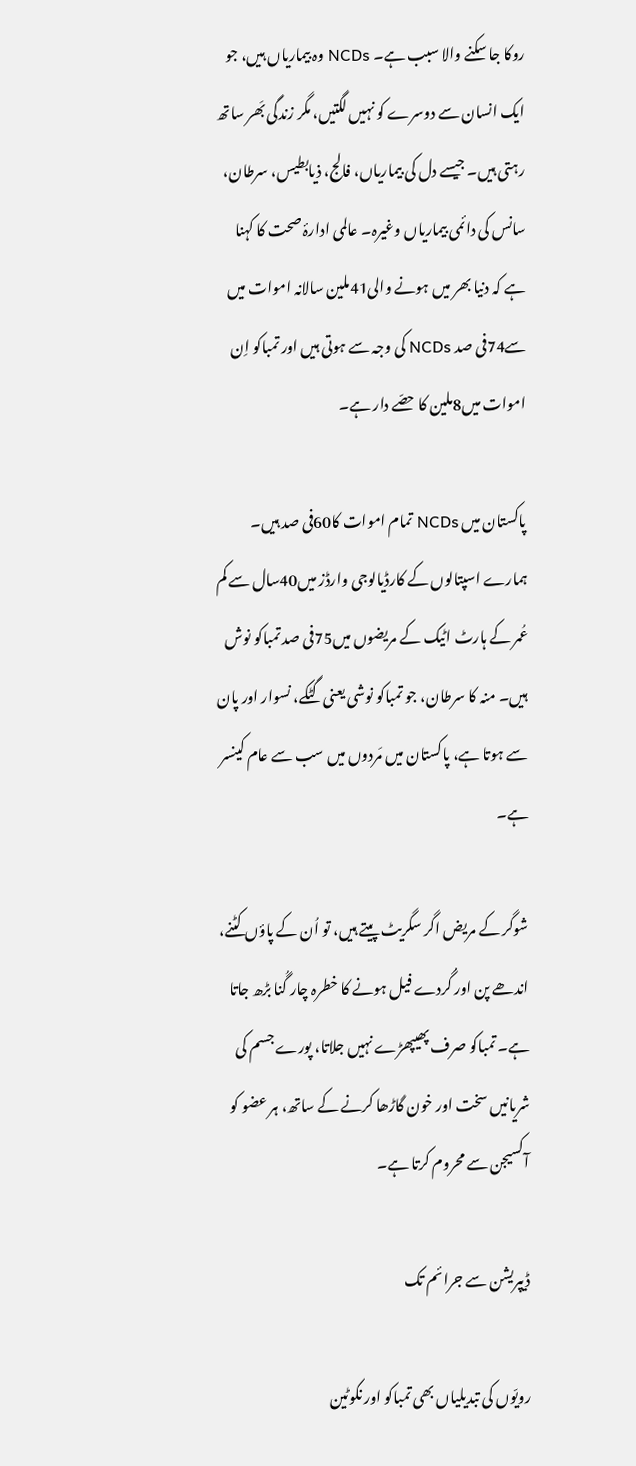روکا جا سکنے والا سبب ہے۔ NCDs وہ بیماریاں ہیں، جو ایک انسان سے دوسرے کو نہیں لگتیں، مگر زندگی بَھر ساتھ رہتی ہیں۔ جیسے دل کی بیماریاں، فالج، ذیابطیس، سرطان، سانس کی دائمی بیماریاں وغیرہ۔ عالمی ادارۂ صحت کا کہنا ہے کہ دنیا بھر میں ہونے والی41ملین سالانہ اموات میں سے74فی صد NCDs کی وجہ سے ہوتی ہیں اور تمباکو اِن اموات میں8ملین کا حصّے دار ہے۔

پاکستان میں NCDs تمام اموات کا60فی صد ہیں۔ ہمارے اسپتالوں کے کارڈیالوجی وارڈز میں40سال سے کم عُمر کے ہارٹ اٹیک کے مریضوں میں75فی صد تمباکو نوش ہیں۔ منہ کا سرطان، جو تمباکو نوشی یعنی گٹکے، نسوار اور پان سے ہوتا ہے، پاکستان میں مَردوں میں سب سے عام کینسر ہے۔

شوگر کے مریض اگر سگریٹ پیتے ہیں، تو اُن کے پاؤں کٹنے، اندھے پن اور گُردے فیل ہونے کا خطرہ چار گُنا بڑھ جاتا ہے۔ تمباکو صرف پھیپھڑے نہیں جلاتا، پورے جسم کی شریانیں سخت اور خون گاڑھا کرنے کے ساتھ، ہر عضو کو آکسیجن سے محروم کرتا ہے۔

ڈیپریشن سے جرائم تک

رویّوں کی تبدیلیاں بھی تمباکو اور نکوٹین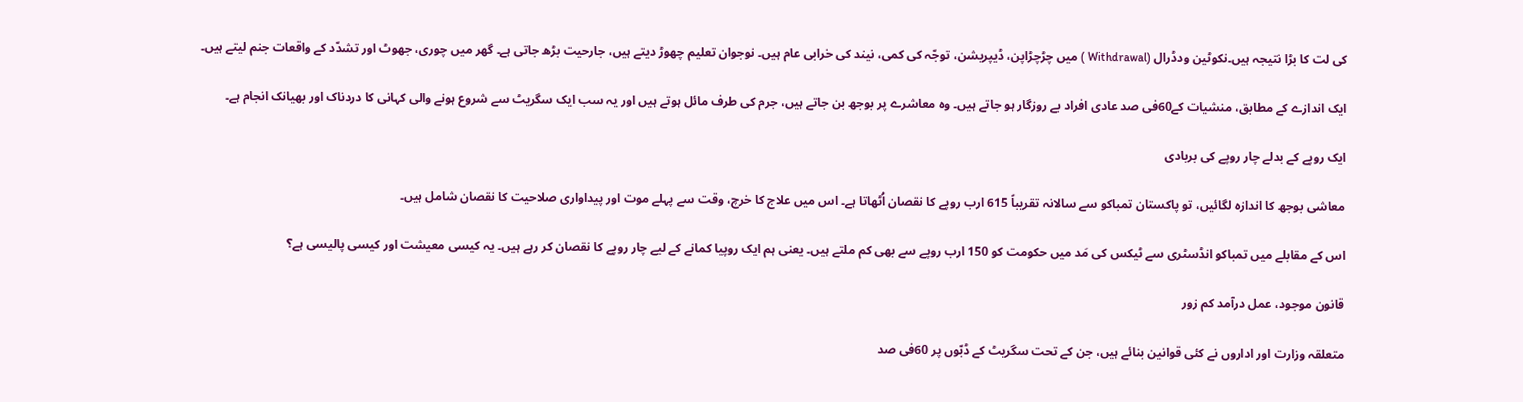کی لت کا بڑا نتیجہ ہیں۔نکوٹین ودڈرال (Withdrawal ) میں چڑچڑاپن، ڈیپریشن، توجّہ کی کمی، نیند کی خرابی عام ہیں۔ نوجوان تعلیم چھوڑ دیتے ہیں، جارحیت بڑھ جاتی ہے۔ گھر میں چوری، جھوٹ اور تشدّد کے واقعات جنم لیتے ہیں۔

ایک اندازے کے مطابق، منشیات کے60فی صد عادی افراد بے روزگار ہو جاتے ہیں۔ وہ معاشرے پر بوجھ بن جاتے ہیں، جرم کی طرف مائل ہوتے ہیں اور یہ سب ایک سگریٹ سے شروع ہونے والی کہانی کا دردناک اور بھیانک انجام ہے۔

ایک روپے کے بدلے چار روپے کی بربادی

معاشی بوجھ کا اندازہ لگائیں، تو پاکستان تمباکو سے سالانہ تقریباً 615 ارب روپے کا نقصان اُٹھاتا ہے۔ اس میں علاج کا خرچ، وقت سے پہلے موت اور پیداواری صلاحیت کا نقصان شامل ہیں۔

اس کے مقابلے میں تمباکو انڈسٹری سے ٹیکس کی مَد میں حکومت کو 150 ارب روپے سے بھی کم ملتے ہیں۔ یعنی ہم ایک روپیا کمانے کے لیے چار روپے کا نقصان کر رہے ہیں۔ یہ کیسی معیشت اور کیسی پالیسی ہے؟

قانون موجود، عمل درآمد کم زور

متعلقہ وزارت اور اداروں نے کئی قوانین بنائے ہیں، جن کے تحت سگریٹ کے ڈبّوں پر 60فی صد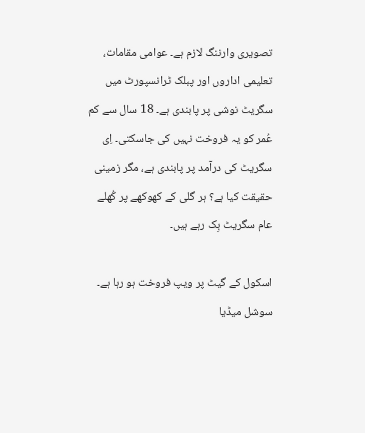تصویری وارننگ لازم ہے۔ عوامی مقامات، تعلیمی اداروں اور پبلک ٹرانسپورٹ میں سگریٹ نوشی پر پابندی ہے۔ 18 سال سے کم عُمر کو یہ فروخت نہیں کی جاسکتی۔ اِی سگریٹ کی درآمد پر پابندی ہے، مگر زمینی حقیقت کیا ہے؟ ہر گلی کے کھوکھے پر کُھلے عام سگریٹ بِک رہے ہیں۔

اسکول کے گیٹ پر ویپ فروخت ہو رہا ہے۔ سوشل میڈیا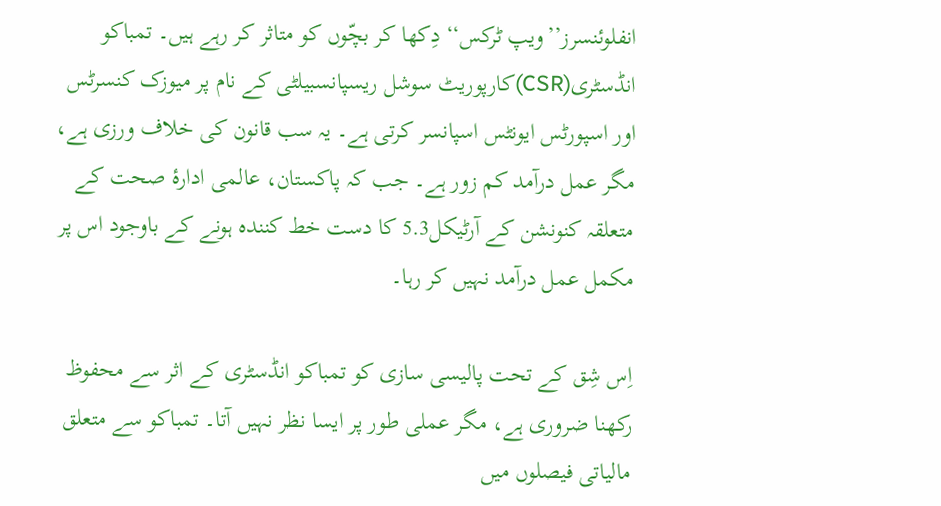انفلوئنسرز’’ویپ ٹرکس‘‘ دِکھا کر بچّوں کو متاثر کر رہے ہیں۔ تمباکو انڈسٹری(CSR)کارپوریٹ سوشل ریسپانسبیلٹی کے نام پر میوزک کنسرٹس اور اسپورٹس ایونٹس اسپانسر کرتی ہے۔ یہ سب قانون کی خلاف ورزی ہے، مگر عمل درآمد کم زور ہے۔ جب کہ پاکستان، عالمی ادارۂ صحت کے متعلقہ کنونشن کے آرٹیکل5.3 کا دست خط کنندہ ہونے کے باوجود اس پر مکمل عمل درآمد نہیں کر رہا۔

اِس شِق کے تحت پالیسی سازی کو تمباکو انڈسٹری کے اثر سے محفوظ رکھنا ضروری ہے، مگر عملی طور پر ایسا نظر نہیں آتا۔ تمباکو سے متعلق مالیاتی فیصلوں میں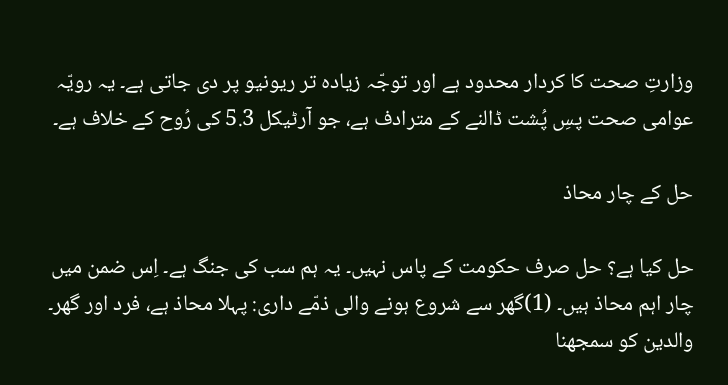وزارتِ صحت کا کردار محدود ہے اور توجّہ زیادہ تر ریونیو پر دی جاتی ہے۔ یہ رویّہ عوامی صحت پسِ پُشت ڈالنے کے مترادف ہے، جو آرٹیکل 5.3 کی رُوح کے خلاف ہے۔

حل کے چار محاذ

حل کیا ہے؟ حل صرف حکومت کے پاس نہیں۔ یہ ہم سب کی جنگ ہے۔ اِس ضمن میں چار اہم محاذ ہیں۔ (1)گھر سے شروع ہونے والی ذمّے داری: پہلا محاذ ہے، فرد اور گھر۔ والدین کو سمجھنا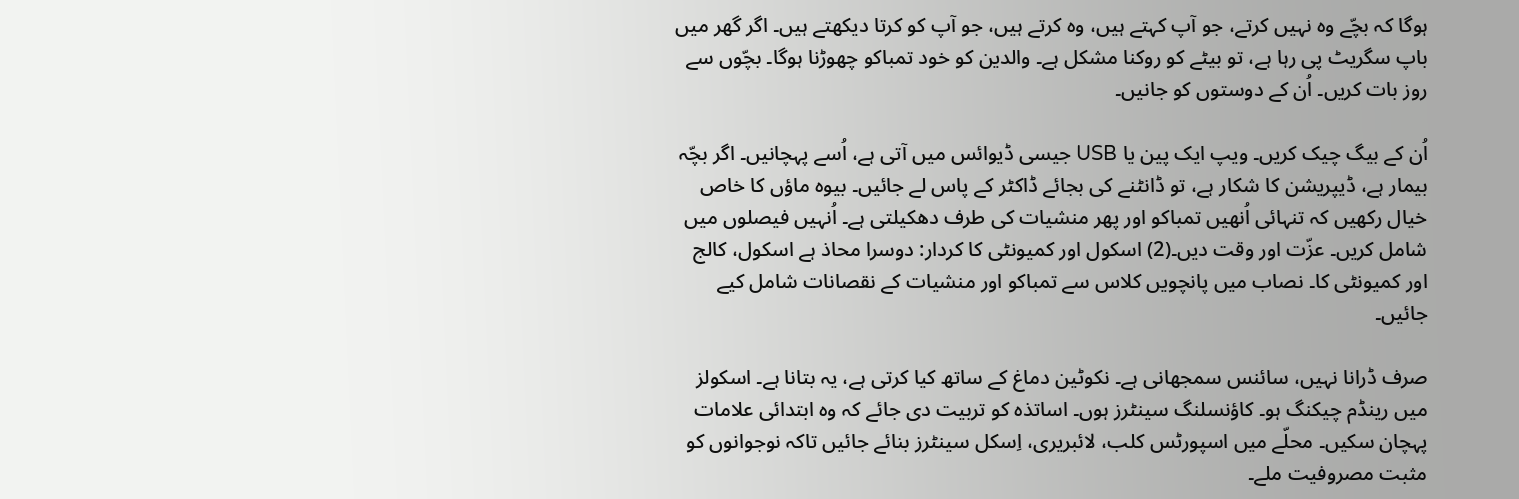ہوگا کہ بچّے وہ نہیں کرتے، جو آپ کہتے ہیں، وہ کرتے ہیں، جو آپ کو کرتا دیکھتے ہیں۔ اگر گھر میں باپ سگریٹ پی رہا ہے، تو بیٹے کو روکنا مشکل ہے۔ والدین کو خود تمباکو چھوڑنا ہوگا۔ بچّوں سے روز بات کریں۔ اُن کے دوستوں کو جانیں۔

اُن کے بیگ چیک کریں۔ ویپ ایک پین یا USB جیسی ڈیوائس میں آتی ہے، اُسے پہچانیں۔ اگر بچّہ بیمار ہے، ڈیپریشن کا شکار ہے، تو ڈانٹنے کی بجائے ڈاکٹر کے پاس لے جائیں۔ بیوہ ماؤں کا خاص خیال رکھیں کہ تنہائی اُنھیں تمباکو اور پھر منشیات کی طرف دھکیلتی ہے۔ اُنہیں فیصلوں میں شامل کریں۔ عزّت اور وقت دیں۔(2) اسکول اور کمیونٹی کا کردار: دوسرا محاذ ہے اسکول، کالج اور کمیونٹی کا۔ نصاب میں پانچویں کلاس سے تمباکو اور منشیات کے نقصانات شامل کیے جائیں۔

صرف ڈرانا نہیں، سائنس سمجھانی ہے۔ نکوٹین دماغ کے ساتھ کیا کرتی ہے، یہ بتانا ہے۔ اسکولز میں رینڈم چیکنگ ہو۔ کاؤنسلنگ سینٹرز ہوں۔ اساتذہ کو تربیت دی جائے کہ وہ ابتدائی علامات پہچان سکیں۔ محلّے میں اسپورٹس کلب، لائبریری، اِسکل سینٹرز بنائے جائیں تاکہ نوجوانوں کو مثبت مصروفیت ملے۔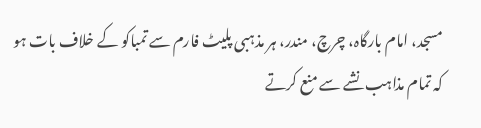مسجد، امام بارگاہ، چرچ، مندر، ہر مذہبی پلیٹ فارم سے تمباکو کے خلاف بات ہو کہ تمام مذاہب نشے سے منع کرتے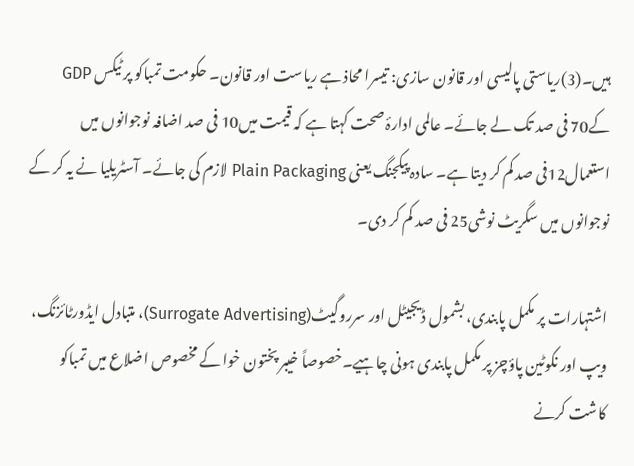ہیں۔(3)ریاستی پالیسی اور قانون سازی: تیسرا محاذ ہے ریاست اور قانون۔ حکومت تمباکو پر ٹیکس GDP کے70 فی صد تک لے جائے۔ عالمی ادارۂ صحت کہتا ہے کہ قیمت میں10 فی صد اضافہ نوجوانوں میں استعمال12فی صد کم کر دیتا ہے۔ سادہ پیکجنگ یعنی Plain Packaging لازم کی جائے۔ آسٹریلیا نے یہ کر کے نوجوانوں میں سگریٹ نوشی25 فی صد کم کر دی۔

اشتہارات پر مکمل پابندی، بشمول ڈیجیٹل اور سرروگیٹ(Surrogate Advertising)، متبادل ایڈورٹائزنگ، ویپ اور نکوٹین پاؤچز پر مکمل پابندی ہونی چاہیے۔خصوصاً خیبر پختون خوا کے مخصوص اضلاع میں تمباکو کاشت کرنے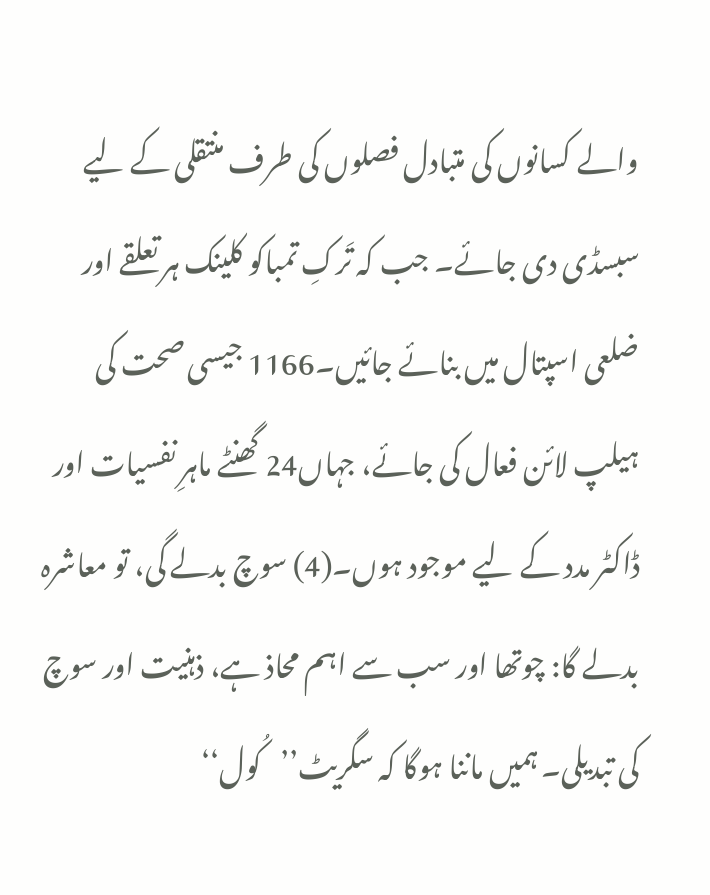والے کسانوں کی متبادل فصلوں کی طرف منتقلی کے لیے سبسڈی دی جائے۔ جب کہ تَرکِ تمباکو کلینک ہر تعلقے اور ضلعی اسپتال میں بنائے جائیں۔1166 جیسی صحت کی ہیلپ لائن فعال کی جائے، جہاں24 گھنٹے ماہرِ نفسیات اور ڈاکٹر مدد کے لیے موجود ہوں۔(4) سوچ بدلے گی، تو معاشرہ بدلے گا: چوتھا اور سب سے اہم محاذ ہے، ذہنیت اور سوچ کی تبدیلی۔ ہمیں ماننا ہوگا کہ سگریٹ’’کُول‘‘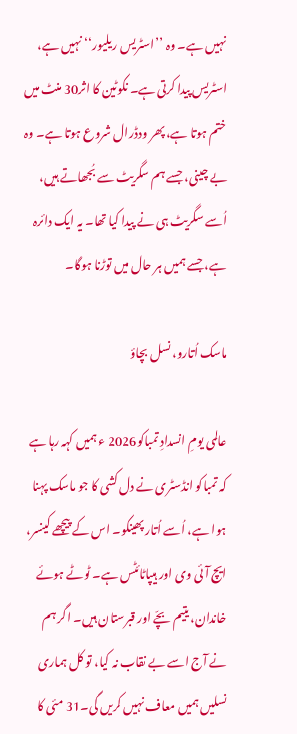نہیں ہے۔ وہ ’’اسٹریس ریلیور‘‘ نہیں ہے، اسٹریس پیدا کرتی ہے۔ نکوٹین کا اثر30 منٹ میں ختم ہوتا ہے، پھر ودڈرال شروع ہوتا ہے۔ وہ بے چینی، جسے ہم سگریٹ سے بُجھاتے ہیں، اُسے سگریٹ ہی نے پیدا کیا تھا۔ یہ ایک دائرہ ہے، جسے ہمیں ہر حال میں توڑنا ہوگا۔

ماسک اُتارو، نسل بچاؤ

عالمی یومِ انسدادِ تمباکو2026 ء ہمیں کہہ رہا ہے کہ تمباکو انڈسٹری نے دل کشی کا جو ماسک پہنا ہوا ہے، اُسے اُتار پھینکو۔ اس کے پیچھے کینسر، ایچ آئی وی اور ہیپاٹائٹس ہے۔ ٹوٹے ہوئے خاندان، یتیم بچّے اور قبرستان ہیں۔ اگر ہم نے آج اسے بے نقاب نہ کیا، تو کل ہماری نسلیں ہمیں معاف نہیں کریں گی۔31 مئی کا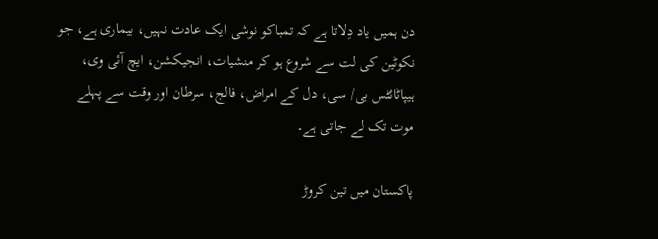دن ہمیں یاد دِلاتا ہے کہ تمباکو نوشی ایک عادت نہیں، بیماری ہے، جو نکوٹین کی لت سے شروع ہو کر منشیات، انجیکشن، ایچ آئی وی، ہیپاٹائٹس بی/ سی، دل کے امراض، فالج، سرطان اور وقت سے پہلے موت تک لے جاتی ہے۔

پاکستان میں تین کروڑ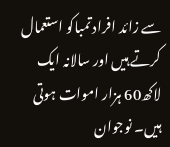سے زائد افراد تمباکو استعمال کرتے ہیں اور سالانہ ایک لاکھ60 ہزار اموات ہوتی ہیں۔ نوجوان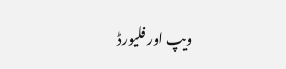ویپ اور فلیورڈ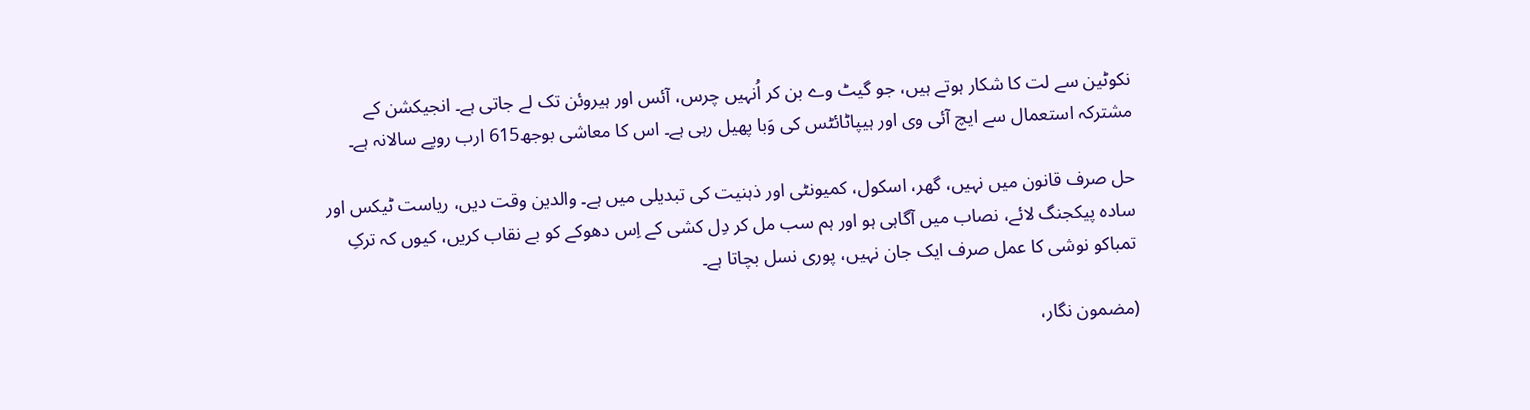نکوٹین سے لت کا شکار ہوتے ہیں، جو گیٹ وے بن کر اُنہیں چرس، آئس اور ہیروئن تک لے جاتی ہے۔ انجیکشن کے مشترکہ استعمال سے ایچ آئی وی اور ہیپاٹائٹس کی وَبا پھیل رہی ہے۔ اس کا معاشی بوجھ615 ارب روپے سالانہ ہے۔

حل صرف قانون میں نہیں، گھر، اسکول، کمیونٹی اور ذہنیت کی تبدیلی میں ہے۔ والدین وقت دیں، ریاست ٹیکس اور سادہ پیکجنگ لائے، نصاب میں آگاہی ہو اور ہم سب مل کر دِل کشی کے اِس دھوکے کو بے نقاب کریں، کیوں کہ ترکِ تمباکو نوشی کا عمل صرف ایک جان نہیں، پوری نسل بچاتا ہے۔

(مضمون نگار،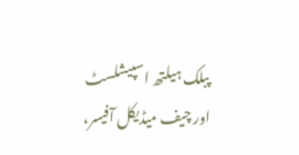پبلک ہیلتھ اسپیشلسٹ اور چیف میڈیکل آفیسر،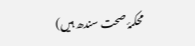محکمۂ صحت سندھ ہیں)